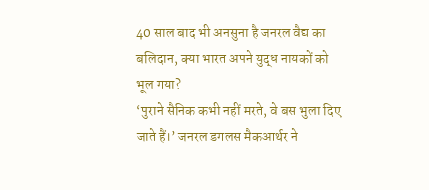40 साल बाद भी अनसुना है जनरल वैद्य का बलिदान, क्या भारत अपने युद्ध नायकों को भूल गया?
‘पुराने सैनिक कभी नहीं मरते, वे बस भुला दिए जाते हैं।’ जनरल डगलस मैकआर्थर ने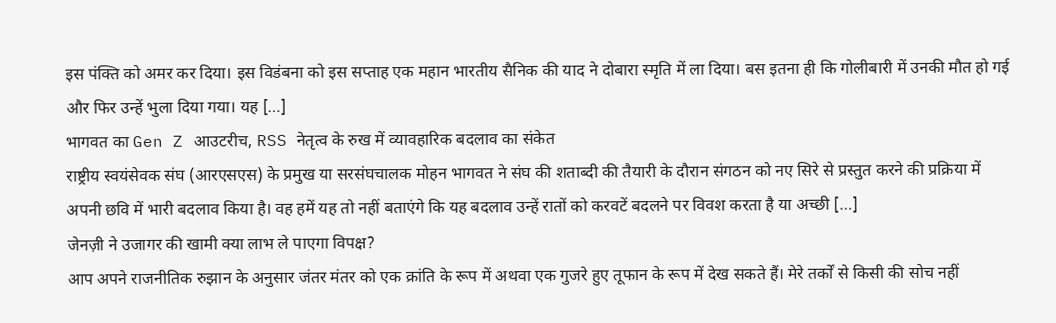इस पंक्ति को अमर कर दिया। इस विडंबना को इस सप्ताह एक महान भारतीय सैनिक की याद ने दोबारा स्मृति में ला दिया। बस इतना ही कि गोलीबारी में उनकी मौत हो गई और फिर उन्हें भुला दिया गया। यह […]
भागवत का Gen Z आउटरीच, RSS नेतृत्व के रुख में व्यावहारिक बदलाव का संकेत
राष्ट्रीय स्वयंसेवक संघ (आरएसएस) के प्रमुख या सरसंघचालक मोहन भागवत ने संघ की शताब्दी की तैयारी के दौरान संगठन को नए सिरे से प्रस्तुत करने की प्रक्रिया में अपनी छवि में भारी बदलाव किया है। वह हमें यह तो नहीं बताएंगे कि यह बदलाव उन्हें रातों को करवटें बदलने पर विवश करता है या अच्छी […]
जेनज़ी ने उजागर की खामी क्या लाभ ले पाएगा विपक्ष?
आप अपने राजनीतिक रुझान के अनुसार जंतर मंतर को एक क्रांति के रूप में अथवा एक गुजरे हुए तूफान के रूप में देख सकते हैं। मेरे तर्कों से किसी की सोच नहीं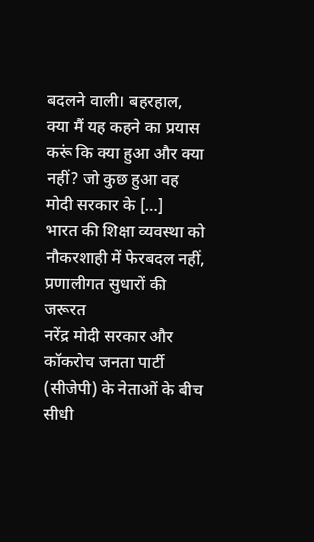बदलने वाली। बहरहाल, क्या मैं यह कहने का प्रयास करूं कि क्या हुआ और क्या नहीं? जो कुछ हुआ वह मोदी सरकार के […]
भारत की शिक्षा व्यवस्था को नौकरशाही में फेरबदल नहीं, प्रणालीगत सुधारों की जरूरत
नरेंद्र मोदी सरकार और कॉकरोच जनता पार्टी (सीजेपी) के नेताओं के बीच सीधी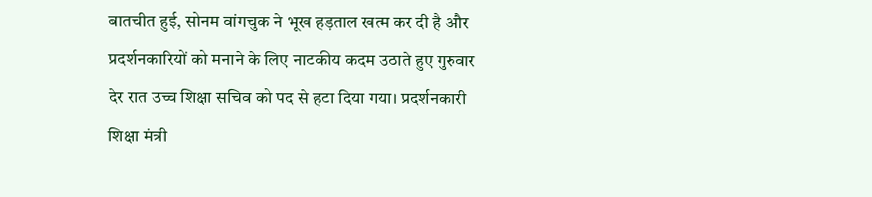बातचीत हुई, सोनम वांगचुक ने भूख हड़ताल खत्म कर दी है और प्रदर्शनकारियों को मनाने के लिए नाटकीय कदम उठाते हुए गुरुवार देर रात उच्च शिक्षा सचिव को पद से हटा दिया गया। प्रदर्शनकारी शिक्षा मंत्री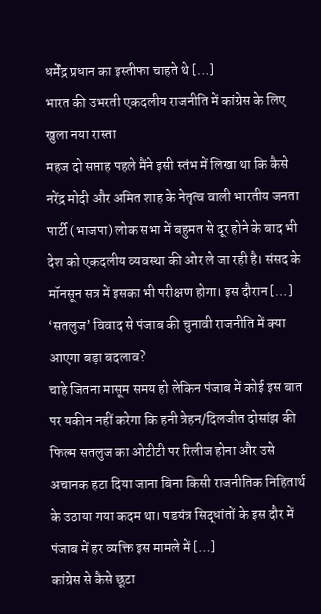धर्मेंद्र प्रधान का इस्तीफा चाहते थे […]
भारत की उभरती एकदलीय राजनीति में कांग्रेस के लिए खुला नया रास्ता
महज दो सप्ताह पहले मैंने इसी स्तंभ में लिखा था कि कैसे नरेंद्र मोदी और अमित शाह के नेतृत्व वाली भारतीय जनता पार्टी (भाजपा) लोक सभा में बहुमत से दूर होने के बाद भी देश को एकदलीय व्यवस्था की ओर ले जा रही है। संसद के मॉनसून सत्र में इसका भी परीक्षण होगा। इस दौरान […]
‘सतलुज’ विवाद से पंजाब की चुनावी राजनीति में क्या आएगा बड़ा बदलाव?
चाहे जितना मासूम समय हो लेकिन पंजाब में कोई इस बात पर यकीन नहीं करेगा कि हनी त्रेहन/दिलजीत दोसांझ की फिल्म सतलुज का ओटीटी पर रिलीज होना और उसे अचानक हटा दिया जाना बिना किसी राजनीतिक निहितार्थ के उठाया गया कदम था। षडयंत्र सिद्धांतों के इस दौर में पंजाब में हर व्यक्ति इस मामले में […]
कांग्रेस से कैसे छूटा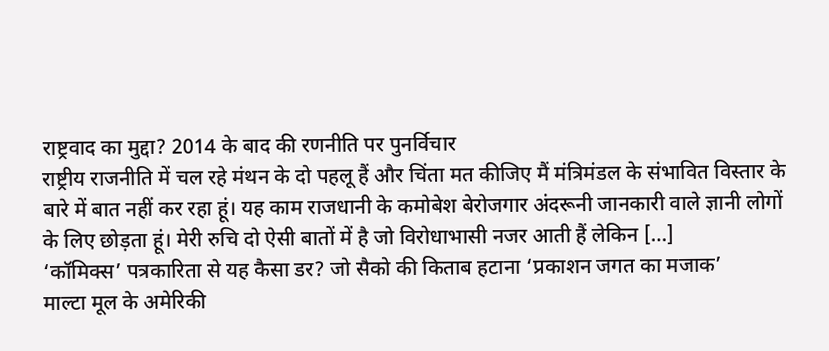राष्ट्रवाद का मुद्दा? 2014 के बाद की रणनीति पर पुनर्विचार
राष्ट्रीय राजनीति में चल रहे मंथन के दो पहलू हैं और चिंता मत कीजिए मैं मंत्रिमंडल के संभावित विस्तार के बारे में बात नहीं कर रहा हूं। यह काम राजधानी के कमोबेश बेरोजगार अंदरूनी जानकारी वाले ज्ञानी लोगों के लिए छोड़ता हूं। मेरी रुचि दो ऐसी बातों में है जो विरोधाभासी नजर आती हैं लेकिन […]
‘कॉमिक्स’ पत्रकारिता से यह कैसा डर? जो सैको की किताब हटाना ‘प्रकाशन जगत का मजाक’
माल्टा मूल के अमेरिकी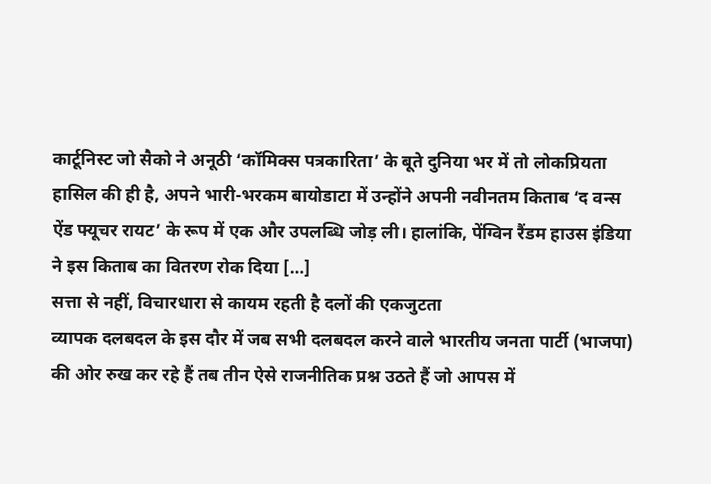कार्टूनिस्ट जो सैको ने अनूठी ‘कॉमिक्स पत्रकारिता’ के बूते दुनिया भर में तो लोकप्रियता हासिल की ही है, अपने भारी-भरकम बायोडाटा में उन्होंने अपनी नवीनतम किताब ‘द वन्स ऐंड फ्यूचर रायट’ के रूप में एक और उपलब्धि जोड़ ली। हालांकि, पेंग्विन रैंडम हाउस इंडिया ने इस किताब का वितरण रोक दिया […]
सत्ता से नहीं, विचारधारा से कायम रहती है दलों की एकजुटता
व्यापक दलबदल के इस दौर में जब सभी दलबदल करने वाले भारतीय जनता पार्टी (भाजपा) की ओर रुख कर रहे हैं तब तीन ऐसे राजनीतिक प्रश्न उठते हैं जो आपस में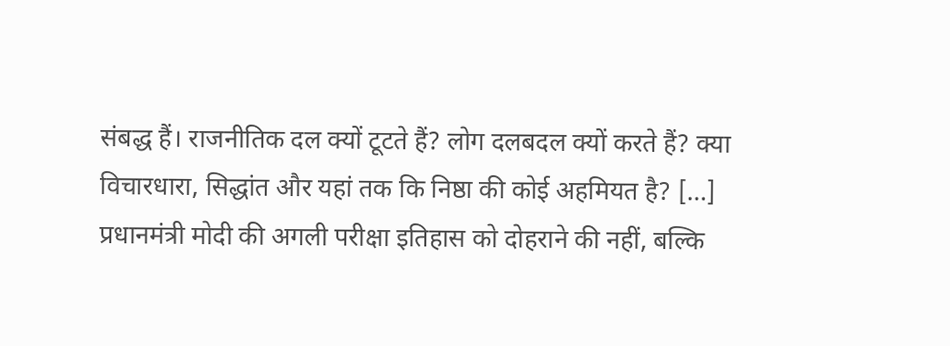संबद्ध हैं। राजनीतिक दल क्यों टूटते हैं? लोग दलबदल क्यों करते हैं? क्या विचारधारा, सिद्धांत और यहां तक कि निष्ठा की कोई अहमियत है? […]
प्रधानमंत्री मोदी की अगली परीक्षा इतिहास को दोहराने की नहीं, बल्कि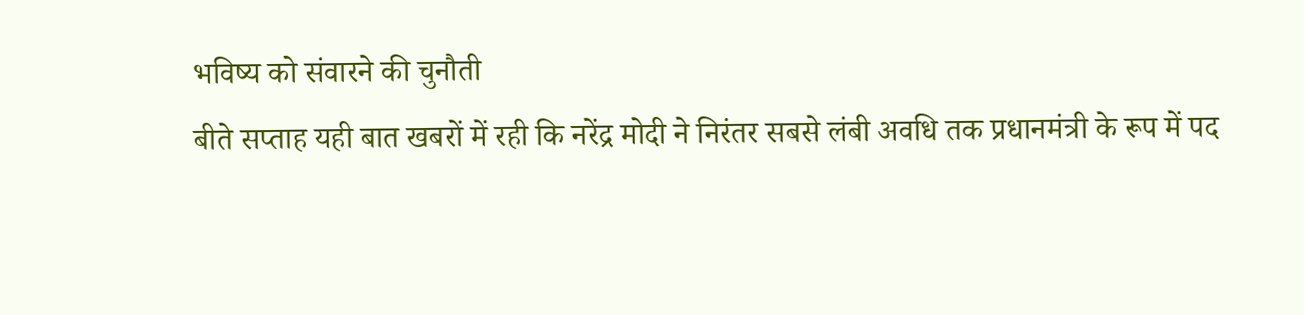भविष्य को संवारने की चुनौती
बीते सप्ताह यही बात खबरों में रही कि नरेंद्र मोदी ने निरंतर सबसे लंबी अवधि तक प्रधानमंत्री के रूप में पद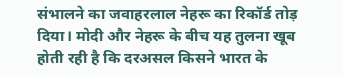संभालने का जवाहरलाल नेहरू का रिकॉर्ड तोड़ दिया। मोदी और नेहरू के बीच यह तुलना खूब होती रही है कि दरअसल किसने भारत के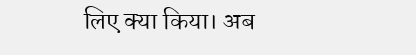लिए क्या किया। अब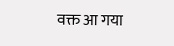वक्त आ गया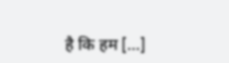है कि हम […]